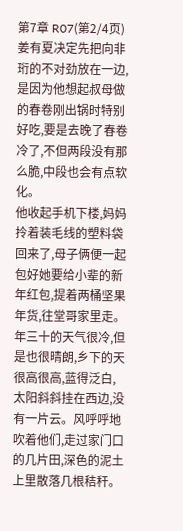第7章 R07(第2/4页)
姜有夏决定先把向非珩的不对劲放在一边,是因为他想起叔母做的春卷刚出锅时特别好吃,要是去晚了春卷冷了,不但两段没有那么脆,中段也会有点软化。
他收起手机下楼,妈妈拎着装毛线的塑料袋回来了,母子俩便一起包好她要给小辈的新年红包,提着两桶坚果年货,往堂哥家里走。
年三十的天气很冷,但是也很晴朗,乡下的天很高很高,蓝得泛白,太阳斜斜挂在西边,没有一片云。风呼呼地吹着他们,走过家门口的几片田,深色的泥土上里散落几根秸秆。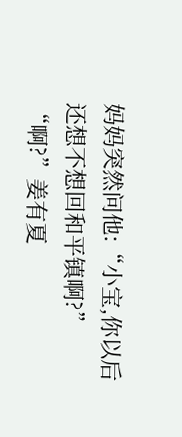妈妈突然问他:“小宝,你以后还想不想回和平镇啊?”
“啊?”姜有夏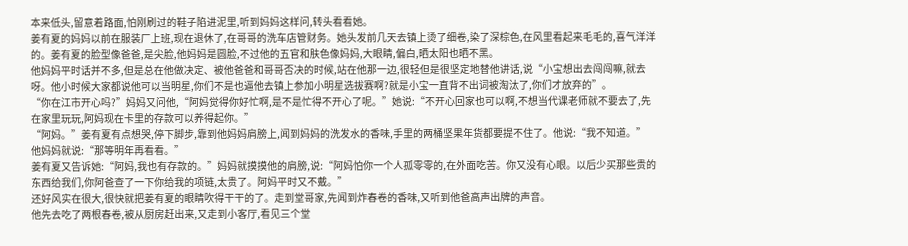本来低头,留意着路面,怕刚刷过的鞋子陷进泥里,听到妈妈这样问,转头看看她。
姜有夏的妈妈以前在服装厂上班,现在退休了,在哥哥的洗车店管财务。她头发前几天去镇上烫了细卷,染了深棕色,在风里看起来毛毛的,喜气洋洋的。姜有夏的脸型像爸爸,是尖脸,他妈妈是圆脸,不过他的五官和肤色像妈妈,大眼睛,偏白,晒太阳也晒不黑。
他妈妈平时话并不多,但是总在他做决定、被他爸爸和哥哥否决的时候,站在他那一边,很轻但是很坚定地替他讲话,说“小宝想出去闯闯嘛,就去呀。他小时候大家都说他可以当明星,你们不是也逼他去镇上参加小明星选拔赛啊?就是小宝一直背不出词被淘汰了,你们才放弃的”。
“你在江市开心吗?”妈妈又问他,“阿妈觉得你好忙啊,是不是忙得不开心了呢。”她说:“不开心回家也可以啊,不想当代课老师就不要去了,先在家里玩玩,阿妈现在卡里的存款可以养得起你。”
“阿妈。”姜有夏有点想哭,停下脚步,靠到他妈妈肩膀上,闻到妈妈的洗发水的香味,手里的两桶坚果年货都要提不住了。他说:“我不知道。”
他妈妈就说:“那等明年再看看。”
姜有夏又告诉她:“阿妈,我也有存款的。”妈妈就摸摸他的肩膀,说:“阿妈怕你一个人孤零零的,在外面吃苦。你又没有心眼。以后少买那些贵的东西给我们,你阿爸查了一下你给我的项链,太贵了。阿妈平时又不戴。”
还好风实在很大,很快就把姜有夏的眼睛吹得干干的了。走到堂哥家,先闻到炸春卷的香味,又听到他爸高声出牌的声音。
他先去吃了两根春卷,被从厨房赶出来,又走到小客厅,看见三个堂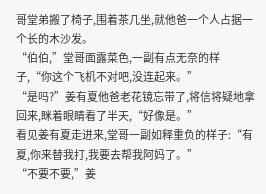哥堂弟搬了椅子,围着茶几坐,就他爸一个人占据一个长的木沙发。
“伯伯,”堂哥面露菜色,一副有点无奈的样子,“你这个飞机不对吧,没连起来。”
“是吗?”姜有夏他爸老花镜忘带了,将信将疑地拿回来,眯着眼睛看了半天,“好像是。”
看见姜有夏走进来,堂哥一副如释重负的样子:“有夏,你来替我打,我要去帮我阿妈了。”
“不要不要,”姜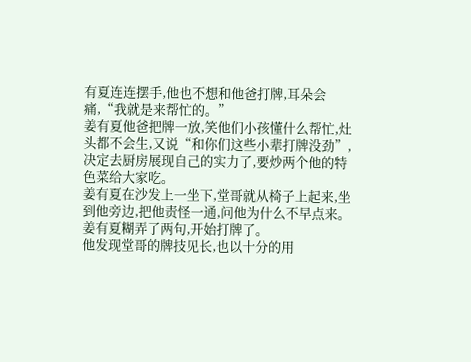有夏连连摆手,他也不想和他爸打牌,耳朵会痛,“我就是来帮忙的。”
姜有夏他爸把牌一放,笑他们小孩懂什么帮忙,灶头都不会生,又说“和你们这些小辈打牌没劲”,决定去厨房展现自己的实力了,要炒两个他的特色菜给大家吃。
姜有夏在沙发上一坐下,堂哥就从椅子上起来,坐到他旁边,把他责怪一通,问他为什么不早点来。姜有夏糊弄了两句,开始打牌了。
他发现堂哥的牌技见长,也以十分的用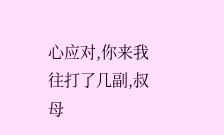心应对,你来我往打了几副,叔母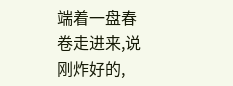端着一盘春卷走进来,说刚炸好的,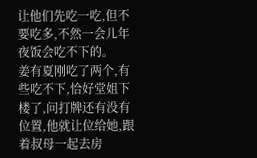让他们先吃一吃,但不要吃多,不然一会儿年夜饭会吃不下的。
姜有夏刚吃了两个,有些吃不下,恰好堂姐下楼了,问打牌还有没有位置,他就让位给她,跟着叔母一起去房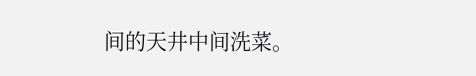间的天井中间洗菜。